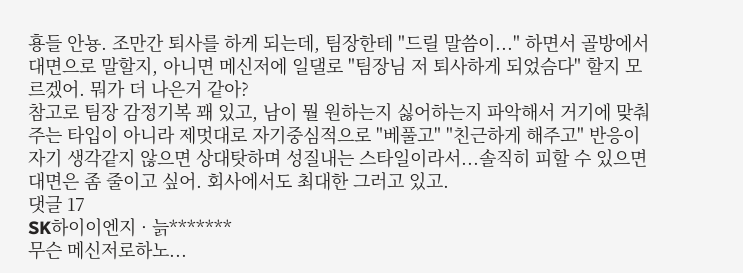횽들 안뇽. 조만간 퇴사를 하게 되는데, 팀장한테 "드릴 말씀이..." 하면서 골방에서 대면으로 말할지, 아니면 메신저에 일댈로 "팀장님 저 퇴사하게 되었슴다" 할지 모르겠어. 뭐가 더 나은거 같아?
참고로 팀장 감정기복 꽤 있고, 남이 뭘 원하는지 싫어하는지 파악해서 거기에 맞춰주는 타입이 아니라 제멋대로 자기중심적으로 "베풀고" "친근하게 해주고" 반응이 자기 생각같지 않으면 상대탓하며 성질내는 스타일이라서...솔직히 피할 수 있으면 대면은 좀 줄이고 싶어. 회사에서도 최대한 그러고 있고.
댓글 17
SK하이이엔지 · 늙*******
무슨 메신저로하노...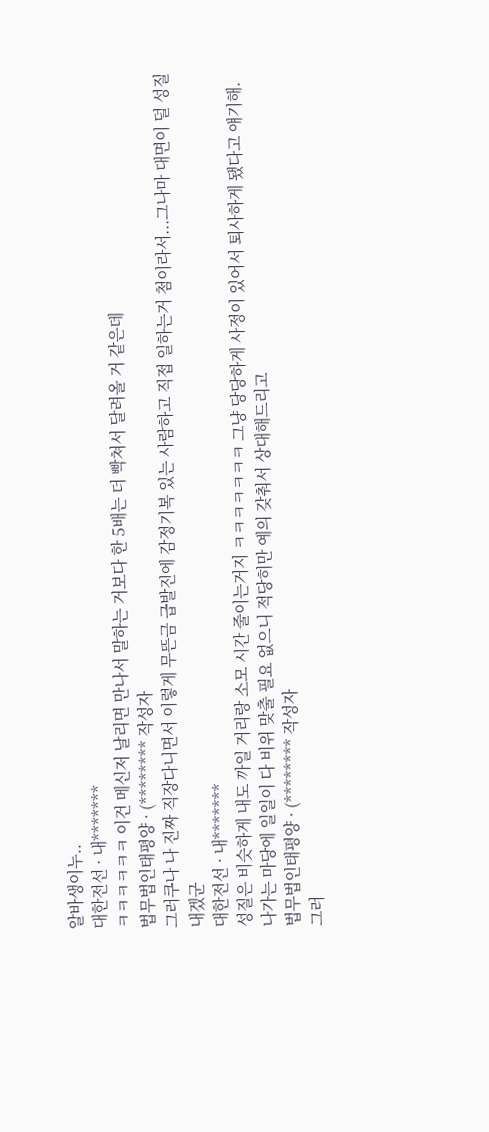알바생이누..
대한전선 · 내*******
ㅋㅋㅋㅋㅋㅋ 이건 메신저 날리면 만나서 말하는 거보다 한 5배는 더 빡쳐서 달려올 거 같은데
법무법인태평양 · (******** 작성자
그러쿠나 나 진짜 직장다니면서 이렇게 무뜬금 급발진에 감정기복 있는 사람하고 직접 일하는거 첨이라서...그나마 대면이 덜 성질내겠군
대한전선 · 내*******
성질은 비슷하게 내도 까일 거리랑 소모 시간 줄이는거지 ㅋㅋㅋㅋㅋㅋㅋ 그냥 당당하게 사정이 있어서 퇴사하게 됐다고 얘기해. 나가는 마당에 일일이 다 비위 맞출 필요 없으니 적당히만 예의 갖춰서 상대해드리고
법무법인태평양 · (******** 작성자
그러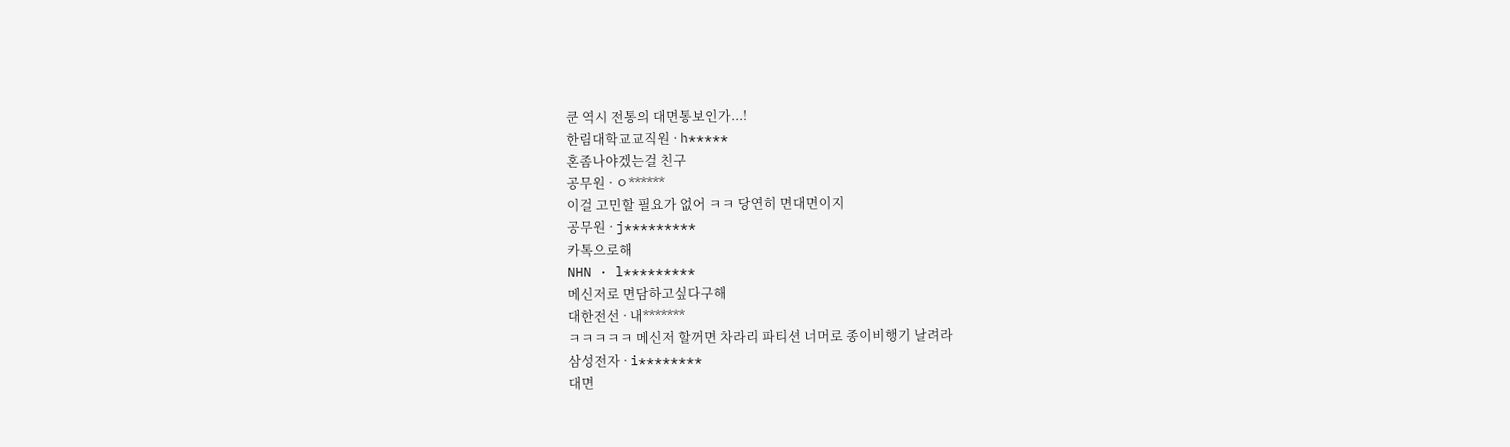쿤 역시 전통의 대면통보인가...!
한림대학교교직원 · h*****
혼좀나야겠는걸 친구
공무원 · ㅇ******
이걸 고민할 필요가 없어 ㅋㅋ 당연히 면대면이지
공무원 · j*********
카톡으로해
NHN · l*********
메신저로 면담하고싶다구해
대한전선 · 내*******
ㅋㅋㅋㅋㅋ 메신저 할꺼면 차라리 파티션 너머로 종이비행기 날려라
삼성전자 · i********
대면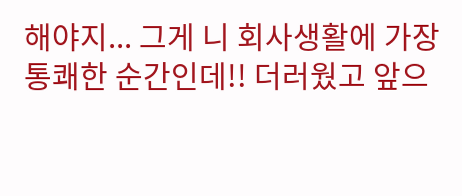해야지... 그게 니 회사생활에 가장 통쾌한 순간인데!! 더러웠고 앞으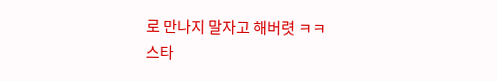로 만나지 말자고 해버렷 ㅋㅋ
스타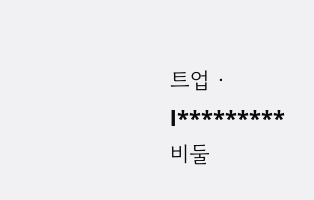트업 · l*********
비둘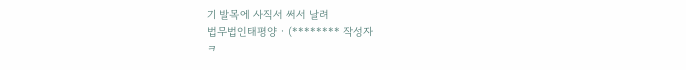기 발목에 사직서 써서 날려
법무법인태평양 · (******** 작성자
ㅋ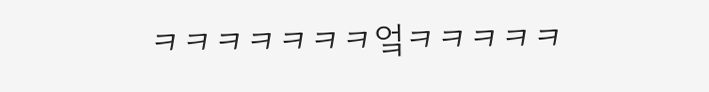ㅋㅋㅋㅋㅋㅋㅋ엌ㅋㅋㅋㅋㅋ